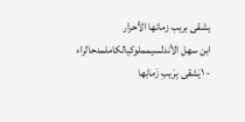يشقى بريب زمانها الأحرار
ابن سهل الأندلسيمملوكيالكاملمدحالراء
- ١يَشقى بِرَيبِ زَمانِها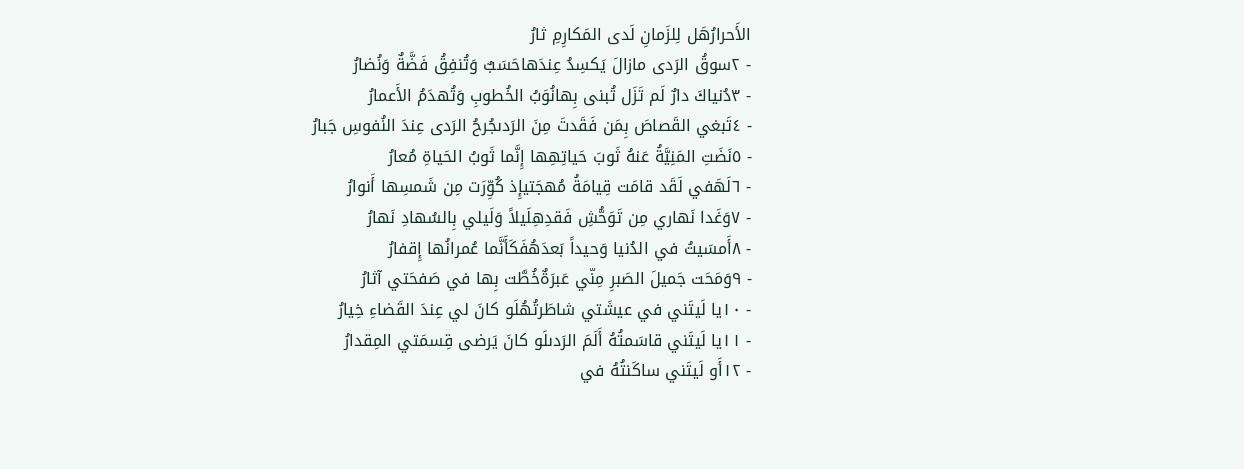الأَحرارُهَل لِلزَمانِ لَدى المَكارِمِ ثارُ
- ٢سوقُ الرَدى مازالَ يَكسِدُ عِندَهاحَسَبٌ وَتُنفِقُ فَضَّةٌ وَنُضارُ
- ٣دُنياكَ دارٌ لَم تَزَل تُبنى بِهانُوَبُ الخُطوبِ وَتُهدَمُ الأَعمارُ
- ٤تَبغي القَصاصَ بِمَن فَقَدتَ مِنَ الرَدىجُرحُ الرَدى عِندَ النُفوسِ جَبارُ
- ٥نَضَتِ المَنِيَّةُ عَنهُ ثَوبَ حَياتِهِها إِنَّما ثَوبُ الحَياةِ مُعارُ
- ٦لَهَفي لَقَد قامَت قِيامَةُ مُهجَتيإِذ كُوِّرَت مِن شَمسِها أَنوارُ
- ٧وَغَدا نَهاري مِن تَوَحُّشِ فَقدِهِلَيلاً وَلَيلي بِالسُهادِ نَهارُ
- ٨أَمسَيتُ في الدُنيا وَحيداً بَعدَهُفَكَأَنَّما عُمرانُها إِقفارُ
- ٩وَمَحَت جَميلَ الصَبرِ مِنّي عَبرَةٌخُطَّت بِها في صَفحَتي آثارُ
- ١٠يا لَيتَني في عيشَتي شاطَرتُهُلَو كانَ لي عِندَ القَضاءِ خِيارُ
- ١١يا لَيتَني قاسَمتُهُ أَلَمَ الرَدىلَو كانَ يَرضى قِسمَتي المِقدارُ
- ١٢أَو لَيتَني ساكَنتُهُ في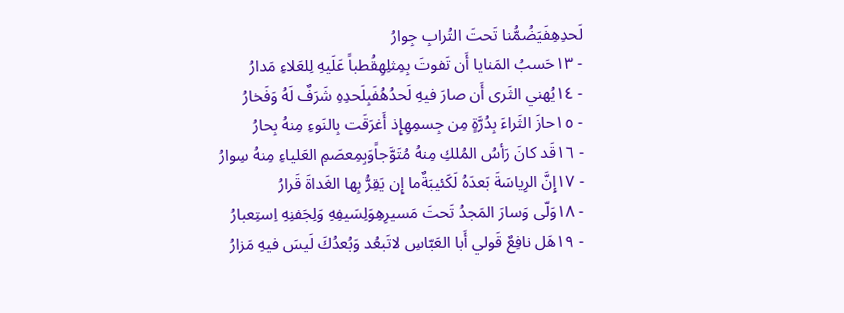لَحدِهِفَيَضُمُّنا تَحتَ التُرابِ جِوارُ
- ١٣حَسبُ المَنايا أَن تَفوتَ بِمِثلِهِقُطباً عَلَيهِ لِلعَلاءِ مَدارُ
- ١٤يُهني الثَرى أَن صارَ فيهِ لَحدُهُفَبِلَحدِهِ شَرَفٌ لَهُ وَفَخارُ
- ١٥حازَ الثَراءَ بِدُرَّةٍ مِن جِسمِهِإِذ أَغرَقَت بِالنَوءِ مِنهُ بِحارُ
- ١٦قَد كانَ رَأسُ المُلكِ مِنهُ مُتَوَّجاًوَبِمِعصَمِ العَلياءِ مِنهُ سِوارُ
- ١٧إِنَّ الرِياسَةَ بَعدَهُ لَكَئيبَةٌما إِن يَقِرُّ بِها الغَداةَ قَرارُ
- ١٨وَلّى وَسارَ المَجدُ تَحتَ مَسيرِهِوَلِسَيفِهِ وَلِجَفنِهِ اِستِعبارُ
- ١٩هَل نافِعٌ قَولي أَبا العَبّاسِ لاتَبعُد وَبُعدُكَ لَيسَ فيهِ مَزارُ